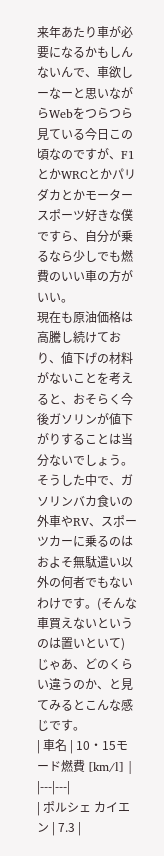来年あたり車が必要になるかもしんないんで、車欲しーなーと思いながらWebをつらつら見ている今日この頃なのですが、F1とかWRCとかパリダカとかモータースポーツ好きな僕ですら、自分が乗るなら少しでも燃費のいい車の方がいい。
現在も原油価格は高騰し続けており、値下げの材料がないことを考えると、おそらく今後ガソリンが値下がりすることは当分ないでしょう。
そうした中で、ガソリンバカ食いの外車やRV、スポーツカーに乗るのはおよそ無駄遣い以外の何者でもないわけです。(そんな車買えないというのは置いといて)
じゃあ、どのくらい違うのか、と見てみるとこんな感じです。
| 車名 | 10・15モード燃費 [km/l] |
|---|---|
| ポルシェ カイエン | 7.3 |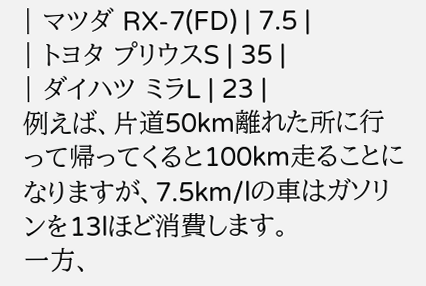| マツダ RX-7(FD) | 7.5 |
| トヨタ プリウスS | 35 |
| ダイハツ ミラL | 23 |
例えば、片道50km離れた所に行って帰ってくると100km走ることになりますが、7.5km/lの車はガソリンを13lほど消費します。
一方、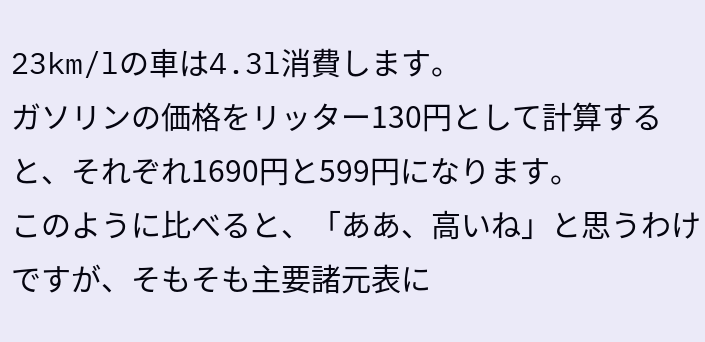23km/lの車は4.3l消費します。
ガソリンの価格をリッター130円として計算すると、それぞれ1690円と599円になります。
このように比べると、「ああ、高いね」と思うわけですが、そもそも主要諸元表に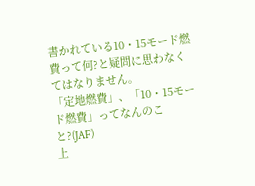書かれている10・15モード燃費って何?と疑問に思わなくてはなりません。
「定地燃費」、「10・15モード燃費」ってなんのこと?(JAF)
上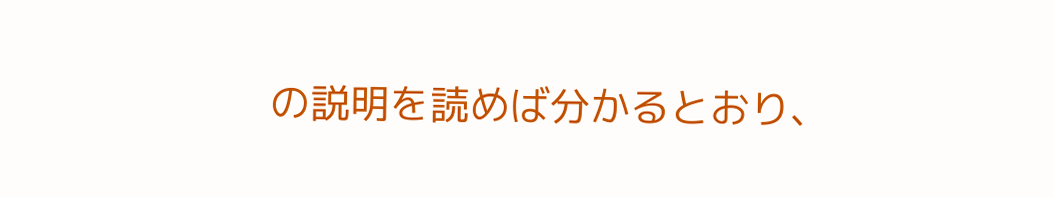の説明を読めば分かるとおり、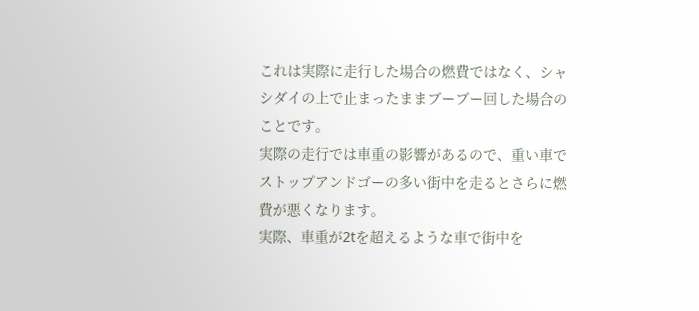これは実際に走行した場合の燃費ではなく、シャシダイの上で止まったままブーブー回した場合のことです。
実際の走行では車重の影響があるので、重い車でストップアンドゴーの多い街中を走るとさらに燃費が悪くなります。
実際、車重が2tを超えるような車で街中を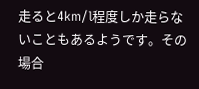走ると4km/l程度しか走らないこともあるようです。その場合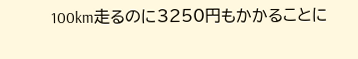100km走るのに3250円もかかることに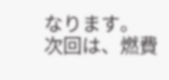なります。
次回は、燃費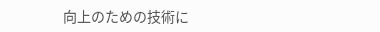向上のための技術に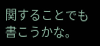関することでも書こうかな。